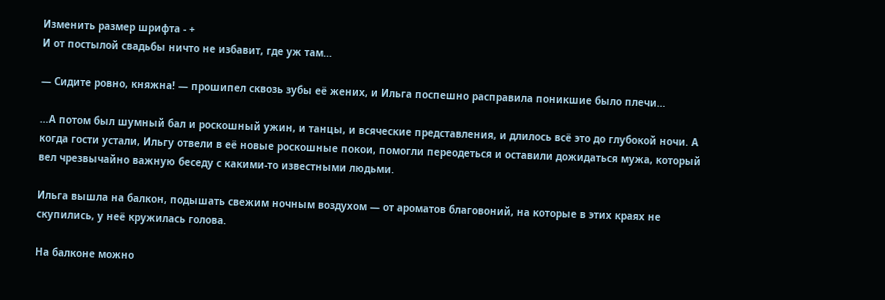Изменить размер шрифта - +
И от постылой свадьбы ничто не избавит, где уж там…

— Сидите ровно, княжна! — прошипел сквозь зубы её жених, и Ильга поспешно расправила поникшие было плечи…

…А потом был шумный бал и роскошный ужин, и танцы, и всяческие представления, и длилось всё это до глубокой ночи. А когда гости устали, Ильгу отвели в её новые роскошные покои, помогли переодеться и оставили дожидаться мужа, который вел чрезвычайно важную беседу с какими-то известными людьми.

Ильга вышла на балкон, подышать свежим ночным воздухом — от ароматов благовоний, на которые в этих краях не скупились, у неё кружилась голова.

На балконе можно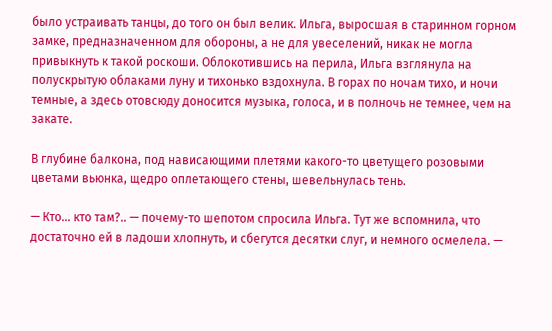было устраивать танцы, до того он был велик. Ильга, выросшая в старинном горном замке, предназначенном для обороны, а не для увеселений, никак не могла привыкнуть к такой роскоши. Облокотившись на перила, Ильга взглянула на полускрытую облаками луну и тихонько вздохнула. В горах по ночам тихо, и ночи темные, а здесь отовсюду доносится музыка, голоса, и в полночь не темнее, чем на закате.

В глубине балкона, под нависающими плетями какого-то цветущего розовыми цветами вьюнка, щедро оплетающего стены, шевельнулась тень.

— Кто… кто там?.. — почему-то шепотом спросила Ильга. Тут же вспомнила, что достаточно ей в ладоши хлопнуть, и сбегутся десятки слуг, и немного осмелела. —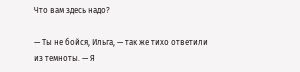Что вам здесь надо?

— Ты не бойся, Ильга, — так же тихо ответили из темноты. — Я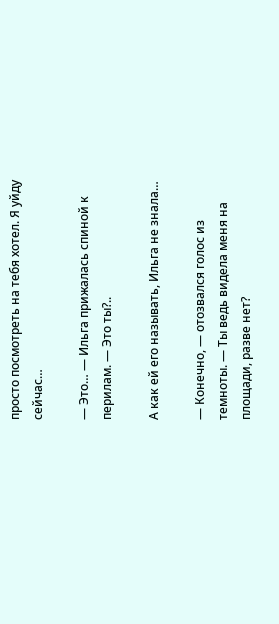просто посмотреть на тебя хотел. Я уйду сейчас…

— Это… — Ильга прижалась спиной к перилам. — Это ты?..

А как ей его называть, Ильга не знала…

— Конечно, — отозвался голос из темноты. — Ты ведь видела меня на площади, разве нет?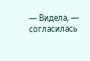— Видела, — согласилась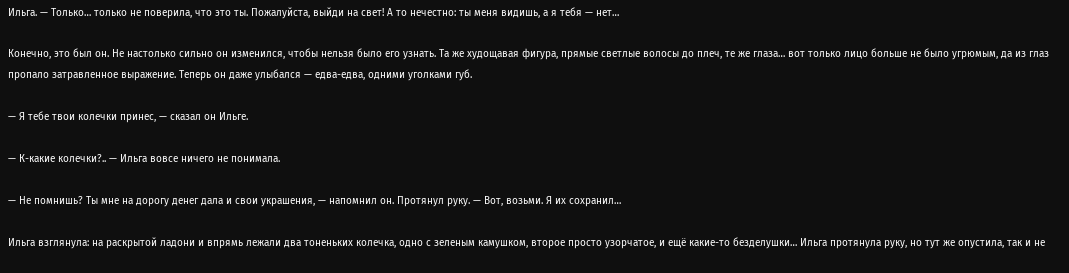Ильга. — Только… только не поверила, что это ты. Пожалуйста, выйди на свет! А то нечестно: ты меня видишь, а я тебя — нет…

Конечно, это был он. Не настолько сильно он изменился, чтобы нельзя было его узнать. Та же худощавая фигура, прямые светлые волосы до плеч, те же глаза… вот только лицо больше не было угрюмым, да из глаз пропало затравленное выражение. Теперь он даже улыбался — едва-едва, одними уголками губ.

— Я тебе твои колечки принес, — сказал он Ильге.

— К-какие колечки?.. — Ильга вовсе ничего не понимала.

— Не помнишь? Ты мне на дорогу денег дала и свои украшения, — напомнил он. Протянул руку. — Вот, возьми. Я их сохранил…

Ильга взглянула: на раскрытой ладони и впрямь лежали два тоненьких колечка, одно с зеленым камушком, второе просто узорчатое, и ещё какие-то безделушки… Ильга протянула руку, но тут же опустила, так и не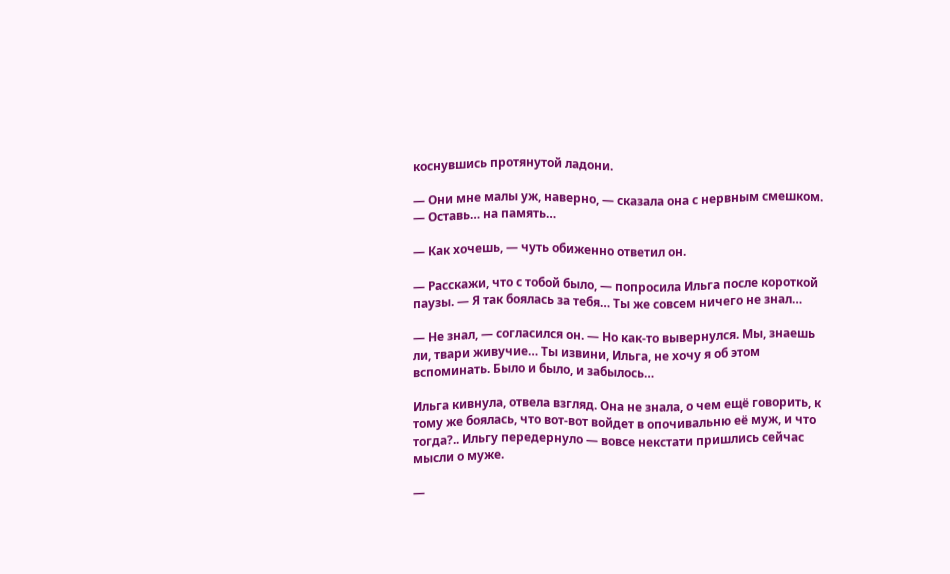коснувшись протянутой ладони.

— Они мне малы уж, наверно, — сказала она с нервным смешком. — Оставь… на память…

— Как хочешь, — чуть обиженно ответил он.

— Расскажи, что с тобой было, — попросила Ильга после короткой паузы. — Я так боялась за тебя… Ты же совсем ничего не знал…

— Не знал, — согласился он. — Но как-то вывернулся. Мы, знаешь ли, твари живучие… Ты извини, Ильга, не хочу я об этом вспоминать. Было и было, и забылось…

Ильга кивнула, отвела взгляд. Она не знала, о чем ещё говорить, к тому же боялась, что вот-вот войдет в опочивальню её муж, и что тогда?.. Ильгу передернуло — вовсе некстати пришлись сейчас мысли о муже.

—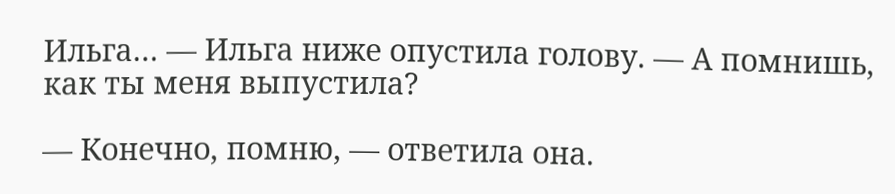Ильга… — Ильга ниже опустила голову. — А помнишь, как ты меня выпустила?

— Конечно, помню, — ответила она.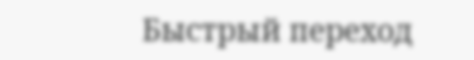Быстрый переход